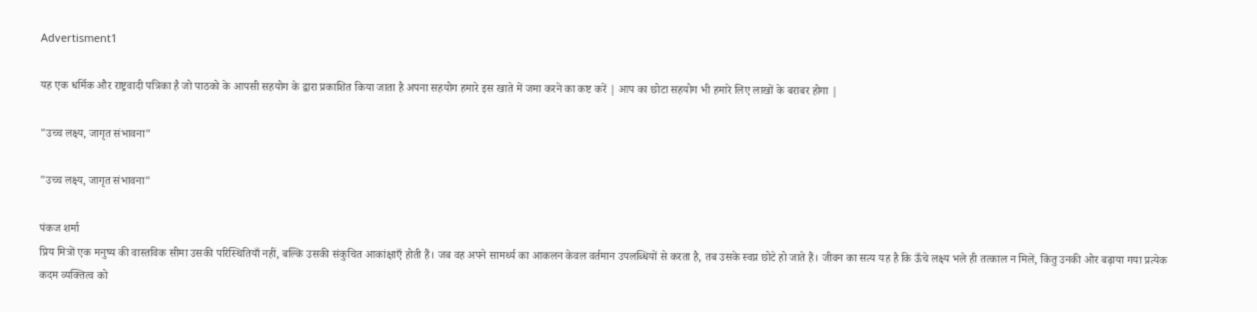Advertisment1

यह एक धर्मिक और राष्ट्रवादी पत्रिका है जो पाठको के आपसी सहयोग के द्वारा प्रकाशित किया जाता है अपना सहयोग हमारे इस खाते में जमा करने का कष्ट करें | आप का छोटा सहयोग भी हमारे लिए लाखों के बराबर होगा |

"उच्च लक्ष्य, जागृत संभावना"

"उच्च लक्ष्य, जागृत संभावना"

पंकज शर्मा
प्रिय मित्रों एक मनुष्य की वास्तविक सीमा उसकी परिस्थितियाँ नहीं, बल्कि उसकी संकुचित आकांक्षाएँ होती हैं। जब वह अपने सामर्थ्य का आकलन केवल वर्तमान उपलब्धियों से करता है, तब उसके स्वप्न छोटे हो जाते हैं। जीवन का सत्य यह है कि ऊँचे लक्ष्य भले ही तत्काल न मिलें, किंतु उनकी ओर बढ़ाया गया प्रत्येक कदम व्यक्तित्व को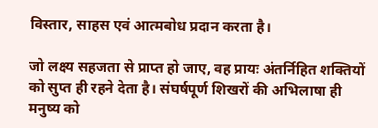विस्तार, साहस एवं आत्मबोध प्रदान करता है।

जो लक्ष्य सहजता से प्राप्त हो जाए, वह प्रायः अंतर्निहित शक्तियों को सुप्त ही रहने देता है। संघर्षपूर्ण शिखरों की अभिलाषा ही मनुष्य को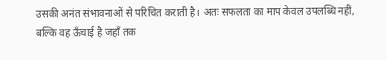उसकी अनंत संभावनाओं से परिचित कराती है। अतः सफलता का माप केवल उपलब्धि नहीं, बल्कि वह ऊँचाई है जहाँ तक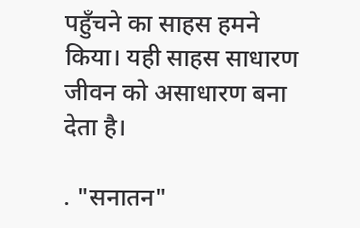पहुँचने का साहस हमने किया। यही साहस साधारण जीवन को असाधारण बना देता है।

. "सनातन"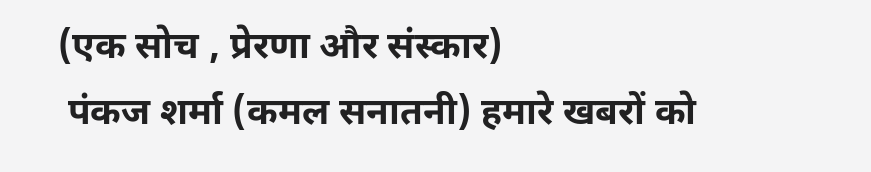(एक सोच , प्रेरणा और संस्कार)
 पंकज शर्मा (कमल सनातनी) हमारे खबरों को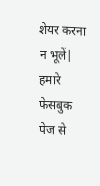शेयर करना न भूलें| हमारे फेसबुक पेज से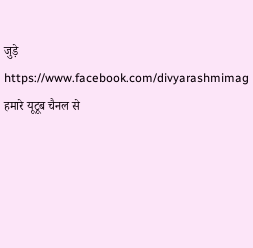जुड़े https://www.facebook.com/divyarashmimag हमारे यूटूब चैनल से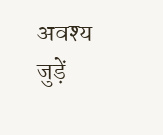अवश्य जुड़ें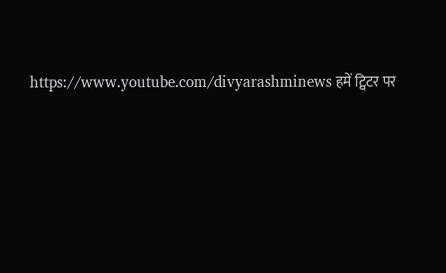https://www.youtube.com/divyarashminews हमें ट्विटर पर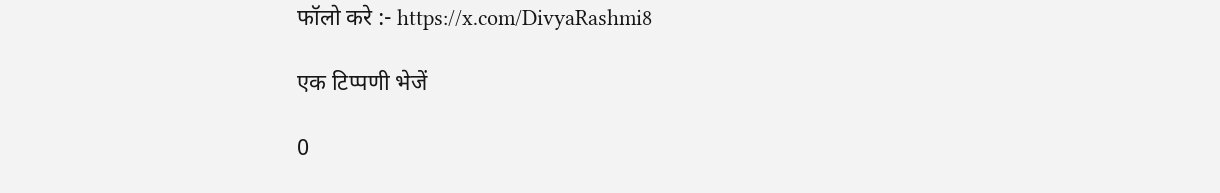फॉलो करे :- https://x.com/DivyaRashmi8

एक टिप्पणी भेजें

0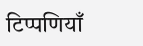टिप्पणियाँ